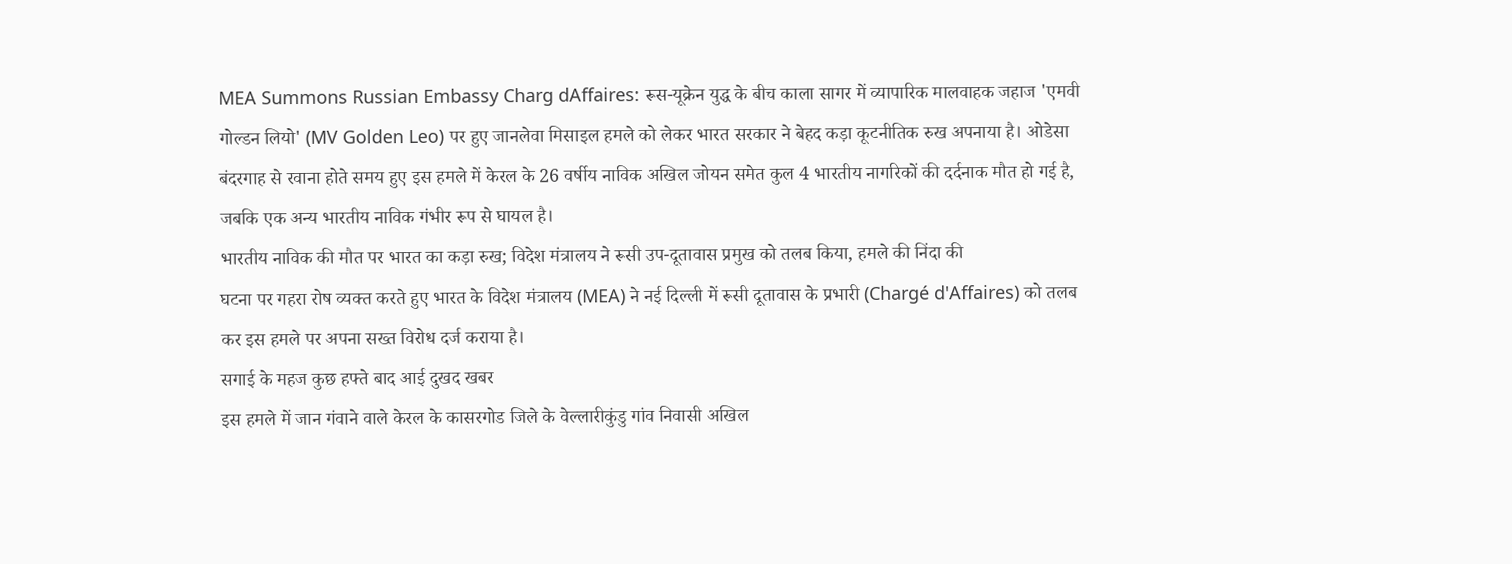MEA Summons Russian Embassy Charg dAffaires: रूस-यूक्रेन युद्ध के बीच काला सागर में व्यापारिक मालवाहक जहाज 'एमवी गोल्डन लियो' (MV Golden Leo) पर हुए जानलेवा मिसाइल हमले को लेकर भारत सरकार ने बेहद कड़ा कूटनीतिक रुख अपनाया है। ओडेसा बंदरगाह से रवाना होते समय हुए इस हमले में केरल के 26 वर्षीय नाविक अखिल जोयन समेत कुल 4 भारतीय नागरिकों की दर्दनाक मौत हो गई है, जबकि एक अन्य भारतीय नाविक गंभीर रूप से घायल है।
भारतीय नाविक की मौत पर भारत का कड़ा रुख; विदेश मंत्रालय ने रूसी उप-दूतावास प्रमुख को तलब किया, हमले की निंदा की
घटना पर गहरा रोष व्यक्त करते हुए भारत के विदेश मंत्रालय (MEA) ने नई दिल्ली में रूसी दूतावास के प्रभारी (Chargé d'Affaires) को तलब कर इस हमले पर अपना सख्त विरोध दर्ज कराया है।
सगाई के महज कुछ हफ्ते बाद आई दुखद खबर
इस हमले में जान गंवाने वाले केरल के कासरगोड जिले के वेल्लारीकुंडु गांव निवासी अखिल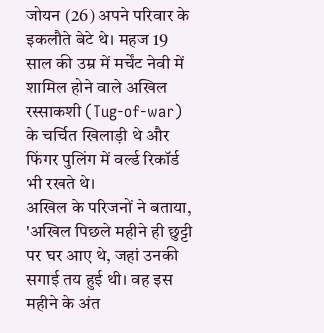जोयन (26) अपने परिवार के इकलौते बेटे थे। महज 19 साल की उम्र में मर्चेंट नेवी में शामिल होने वाले अखिल रस्साकशी (Tug-of-war) के चर्चित खिलाड़ी थे और फिंगर पुलिंग में वर्ल्ड रिकॉर्ड भी रखते थे।
अखिल के परिजनों ने बताया, 'अखिल पिछले महीने ही छुट्टी पर घर आए थे, जहां उनकी सगाई तय हुई थी। वह इस महीने के अंत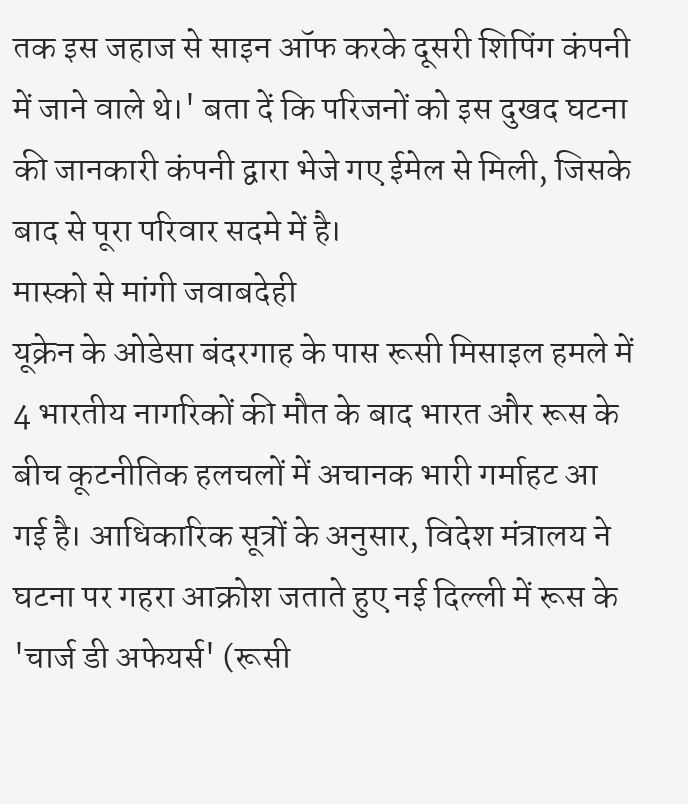तक इस जहाज से साइन ऑफ करके दूसरी शिपिंग कंपनी में जाने वाले थे।' बता दें कि परिजनों को इस दुखद घटना की जानकारी कंपनी द्वारा भेजे गए ईमेल से मिली, जिसके बाद से पूरा परिवार सदमे में है।
मास्को से मांगी जवाबदेही
यूक्रेन के ओडेसा बंदरगाह के पास रूसी मिसाइल हमले में 4 भारतीय नागरिकों की मौत के बाद भारत और रूस के बीच कूटनीतिक हलचलों में अचानक भारी गर्माहट आ गई है। आधिकारिक सूत्रों के अनुसार, विदेश मंत्रालय ने घटना पर गहरा आक्रोश जताते हुए नई दिल्ली में रूस के 'चार्ज डी अफेयर्स' (रूसी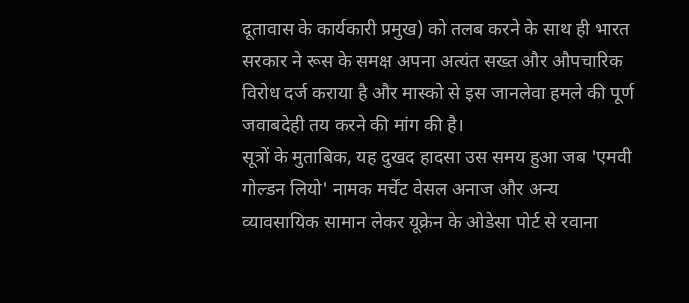दूतावास के कार्यकारी प्रमुख) को तलब करने के साथ ही भारत सरकार ने रूस के समक्ष अपना अत्यंत सख्त और औपचारिक विरोध दर्ज कराया है और मास्को से इस जानलेवा हमले की पूर्ण जवाबदेही तय करने की मांग की है।
सूत्रों के मुताबिक, यह दुखद हादसा उस समय हुआ जब 'एमवी गोल्डन लियो' नामक मर्चेंट वेसल अनाज और अन्य व्यावसायिक सामान लेकर यूक्रेन के ओडेसा पोर्ट से रवाना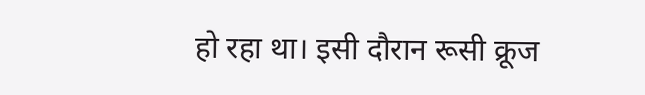हो रहा था। इसी दौरान रूसी क्रूज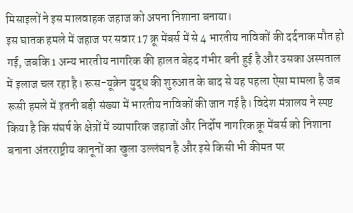मिसाइलों ने इस मालवाहक जहाज को अपना निशाना बनाया।
इस घातक हमले में जहाज पर सवार 17 क्रू मेंबर्स में से 4 भारतीय नाविकों की दर्दनाक मौत हो गई, जबकि 1 अन्य भारतीय नागरिक की हालत बेहद गंभीर बनी हुई है और उसका अस्पताल में इलाज चल रहा है। रूस-यूक्रेन युद्ध की शुरुआत के बाद से यह पहला ऐसा मामला है जब रूसी हमले में इतनी बड़ी संख्या में भारतीय नाविकों की जान गई है। विदेश मंत्रालय ने स्पष्ट किया है कि संघर्ष के क्षेत्रों में व्यापारिक जहाजों और निर्दोष नागरिक क्रू मेंबर्स को निशाना बनाना अंतरराष्ट्रीय कानूनों का खुला उल्लंघन है और इसे किसी भी कीमत पर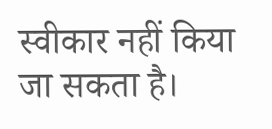स्वीकार नहीं किया जा सकता है।